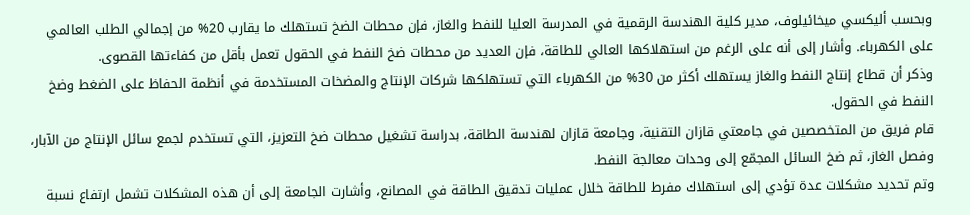وبحسب أليكسي ميخائيلوف، مدير كلية الهندسة الرقمية في المدرسة العليا للنفط والغاز، فإن محطات الضخ تستهلك ما يقارب 20% من إجمالي الطلب العالمي على الكهرباء. وأشار إلى أنه على الرغم من استهلاكها العالي للطاقة، فإن العديد من محطات ضخ النفط في الحقول تعمل بأقل من كفاءتها القصوى.
وذكر أن قطاع إنتاج النفط والغاز يستهلك أكثر من 30% من الكهرباء التي تستهلكها شركات الإنتاج والمضخات المستخدمة في أنظمة الحفاظ على الضغط وضخ النفط في الحقول.
قام فريق من المتخصصين في جامعتي قازان التقنية، وجامعة قازان لهندسة الطاقة، بدراسة تشغيل محطات ضخ التعزيز، التي تستخدم لجمع سائل الإنتاج من الآبار، وفصل الغاز، ثم ضخ السائل المجمّع إلى وحدات معالجة النفط.
وتم تحديد مشكلات عدة تؤدي إلى استهلاك مفرط للطاقة خلال عمليات تدقيق الطاقة في المصانع، وأشارت الجامعة إلى أن هذه المشكلات تشمل ارتفاع نسبة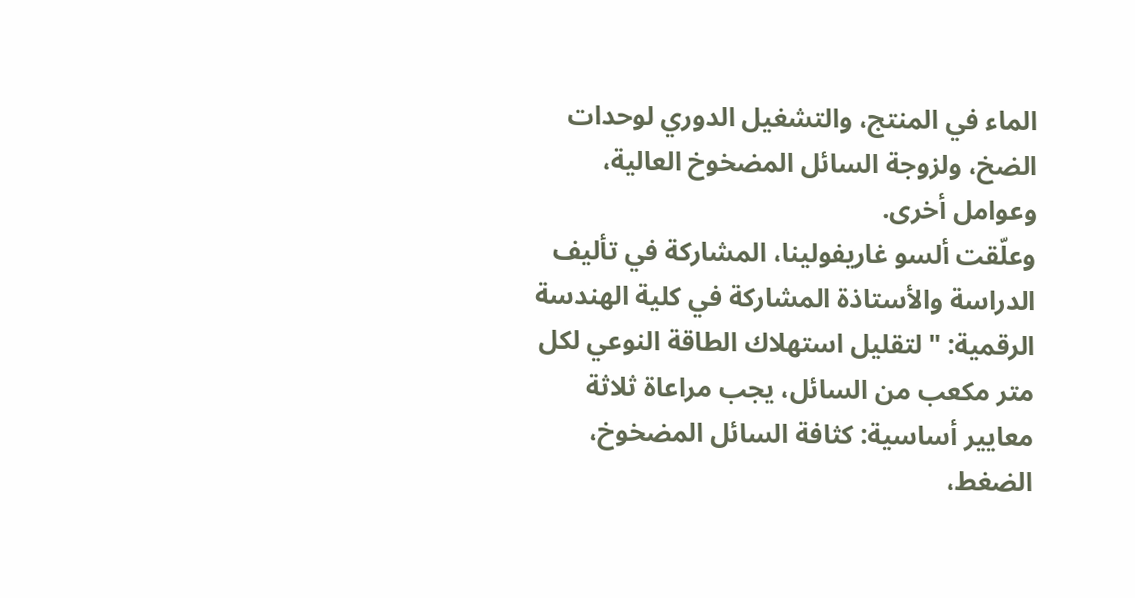الماء في المنتج، والتشغيل الدوري لوحدات الضخ، ولزوجة السائل المضخوخ العالية، وعوامل أخرى.
وعلّقت ألسو غاريفولينا، المشاركة في تأليف الدراسة والأستاذة المشاركة في كلية الهندسة الرقمية: "لتقليل استهلاك الطاقة النوعي لكل متر مكعب من السائل، يجب مراعاة ثلاثة معايير أساسية: كثافة السائل المضخوخ، الضغط،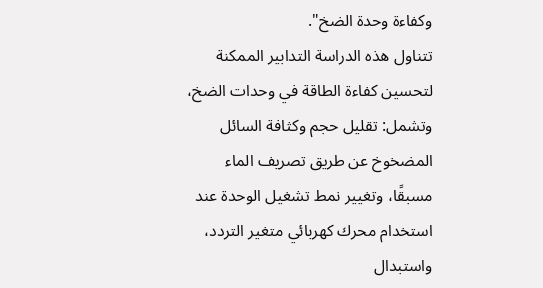وكفاءة وحدة الضخ".
تتناول هذه الدراسة التدابير الممكنة لتحسين كفاءة الطاقة في وحدات الضخ، وتشمل: تقليل حجم وكثافة السائل المضخوخ عن طريق تصريف الماء مسبقًا، وتغيير نمط تشغيل الوحدة عند استخدام محرك كهربائي متغير التردد، واستبدال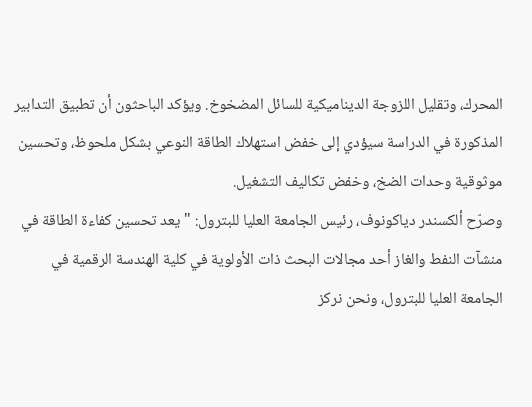المحرك، وتقليل اللزوجة الديناميكية للسائل المضخوخ. ويؤكد الباحثون أن تطبيق التدابير المذكورة في الدراسة سيؤدي إلى خفض استهلاك الطاقة النوعي بشكل ملحوظ، وتحسين موثوقية وحدات الضخ، وخفض تكاليف التشغيل.
وصرّح ألكسندر دياكونوف، رئيس الجامعة العليا للبترول: "يعد تحسين كفاءة الطاقة في منشآت النفط والغاز أحد مجالات البحث ذات الأولوية في كلية الهندسة الرقمية في الجامعة العليا للبترول، ونحن نركز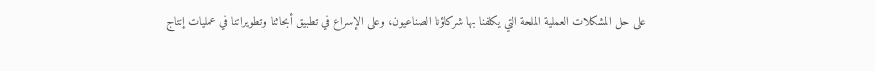على حل المشكلات العملية الملحة التي يكلفنا بها شركاؤنا الصناعيون، وعلى الإسراع في تطبيق أبحاثنا وتطويراتنا في عمليات إنتاج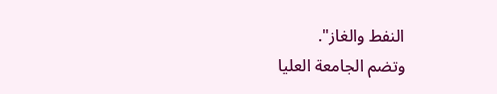النفط والغاز".
وتضم الجامعة العليا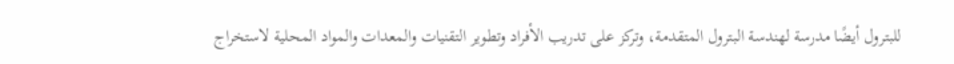للبترول أيضًا مدرسة لهندسة البترول المتقدمة، وتركز على تدريب الأفراد وتطوير التقنيات والمعدات والمواد المحلية لاستخراج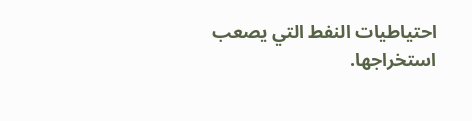احتياطيات النفط التي يصعب استخراجها.